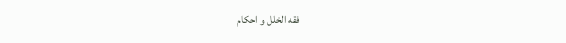فقه الخلل و احكام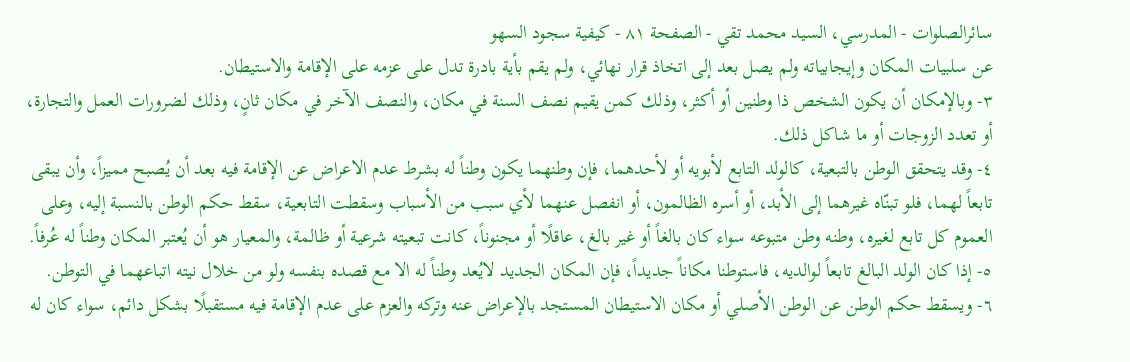سائرالصلوات - المدرسي، السيد محمد تقي - الصفحة ٨١ - كيفية سجود السهو
عن سلبيات المكان وإيجابياته ولم يصل بعد إلى اتخاذ قرار نهائي، ولم يقم بأية بادرة تدل على عزمه على الإقامة والاستيطان.
٣- وبالإمكان أن يكون الشخص ذا وطنين أو أكثر، وذلك كمن يقيم نصف السنة في مكان، والنصف الآخر في مكان ثانٍ، وذلك لضرورات العمل والتجارة، أو تعدد الزوجات أو ما شاكل ذلك.
٤- وقد يتحقق الوطن بالتبعية، كالولد التابع لأبويه أو لأحدهما، فإن وطنهما يكون وطناً له بشرط عدم الاعراض عن الإقامة فيه بعد أن يُصبح مميزاً، وأن يبقى تابعاً لهما، فلو تبنّاه غيرهما إلى الأبد، أو أسره الظالمون، أو انفصل عنهما لأي سبب من الأسباب وسقطت التابعية، سقط حكم الوطن بالنسبة إليه، وعلى العموم كل تابع لغيره، وطنه وطن متبوعه سواء كان بالغاً أو غير بالغ، عاقلًا أو مجنوناً، كانت تبعيته شرعية أو ظالمة، والمعيار هو أن يُعتبر المكان وطناً له عُرفاً.
٥- إذا كان الولد البالغ تابعاً لوالديه، فاستوطنا مكاناً جديداً، فإن المكان الجديد لايُعد وطناً له الا مع قصده بنفسه ولو من خلال نيته اتباعهما في التوطن.
٦- ويسقط حكم الوطن عن الوطن الأصلي أو مكان الاستيطان المستجد بالإعراض عنه وتركه والعزم على عدم الإقامة فيه مستقبلًا بشكل دائم، سواء كان له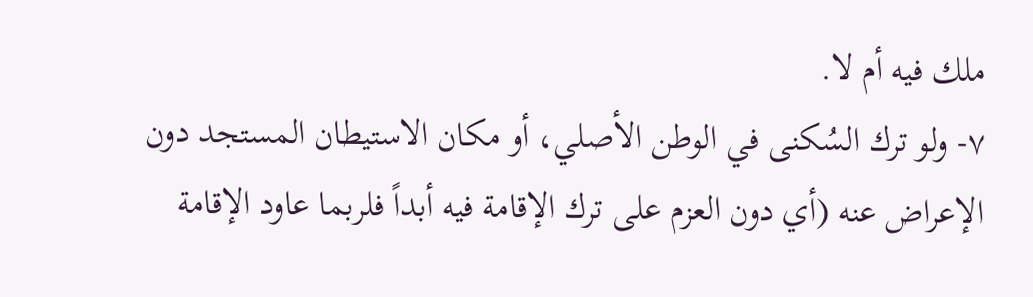ملك فيه أم لا.
٧- ولو ترك السُكنى في الوطن الأصلي، أو مكان الاستيطان المستجد دون الإعراض عنه (أي دون العزم على ترك الإقامة فيه أبداً فلربما عاود الإقامة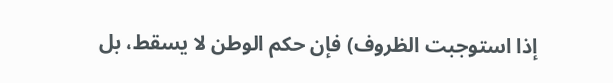إذا استوجبت الظروف) فإن حكم الوطن لا يسقط، بل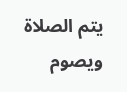يتم الصلاة ويصوم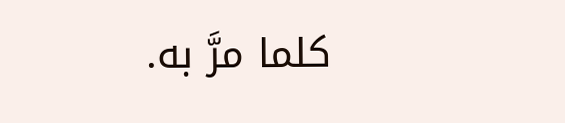كلما مرَّ به.